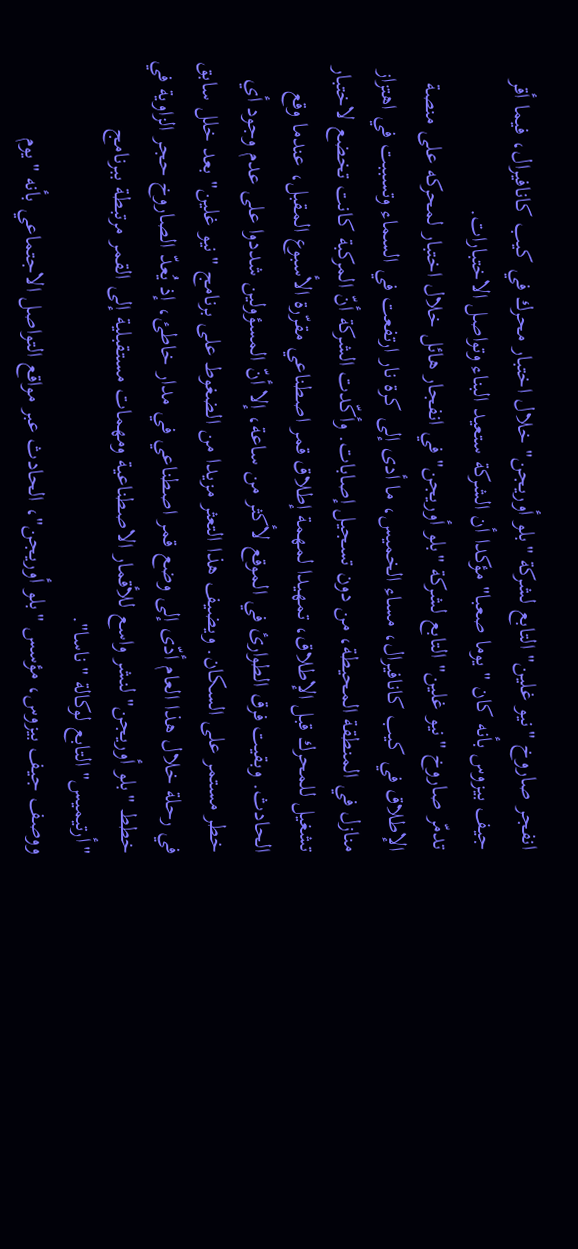انفجر صاروخ "نيو غلين" التابع لشركة "بلو أوريجن" خلال اختبار محرك في كيب كانافيرال، فيما أقر جيف بيزوس بأنه كان "يوما صعبا" مؤكدا أن الشركة ستعيد البناء وتواصل الاختبارات.
تدمّر صاروخ "نيو غلين" التابع لشركة "بلو أوريجن" في انفجار هائل خلال اختبار لمحركه على منصة الإطلاق في كيب كانافيرال، مساء الخميس، ما أدى إلى كرة نار ارتفعت في السماء وتسببت في اهتزاز منازل في المنطقة المحيطة، من دون تسجيل إصابات. وأكّدت الشركة أنّ المركبة كانت تخضع لاختبار تشغيل للمحرك قبل الإطلاق، تمهيدا لمهمة إطلاق قمر اصطناعي مقرّرة الأسبوع المقبل، عندما وقع الحادث. وبقيت فرق الطوارئ في الموقع لأكثر من ساعة، إلا أنّ المسؤولين شددوا على عدم وجود أي خطر مستمر على السكان. ويضيف هذا التعثر مزيدا من الضغوط على برنامج "نيو غلين" بعد خلل سابق في رحلة خلال هذا العام أدّى إلى وضع قمر اصطناعي في مدار خاطئ، إذ يُعدّ الصاروخ حجر الزاوية في خطط "بلو أوريجن" لنشر واسع للأقمار الاصطناعية ومهمات مستقبلية إلى القمر مرتبطة ببرنامج "أرتيميس" التابع لوكالة "ناسا".
ووصف جيف بيزوس، مؤسس "بلو أوريجن"، الحادث عبر مواقع التواصل الاجتماعي بأنه "يوم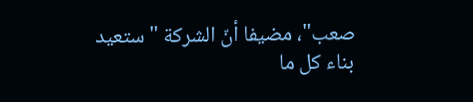صعب"، مضيفا أنّ الشركة "ستعيد بناء كل ما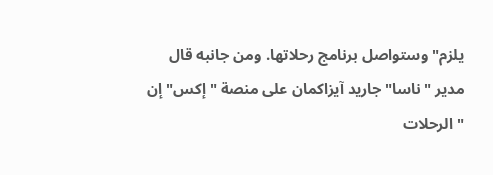يلزم" وستواصل برنامج رحلاتها. ومن جانبه قال مدير "ناسا" جاريد آيزاكمان على منصة "إكس" إن "الرحلات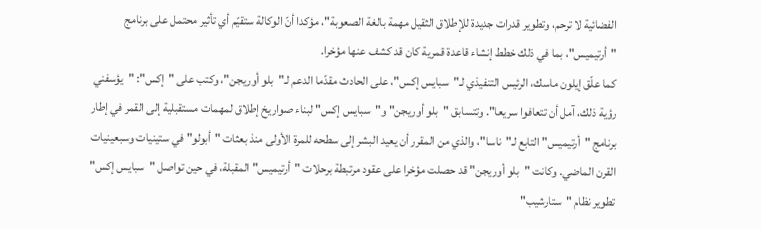الفضائية لا ترحم، وتطوير قدرات جديدة للإطلاق الثقيل مهمة بالغة الصعوبة"، مؤكدا أنّ الوكالة ستقيّم أي تأثير محتمل على برنامج "أرتيميس"، بما في ذلك خطط إنشاء قاعدة قمرية كان قد كشف عنها مؤخرا.
كما علّق إيلون ماسك، الرئيس التنفيذي لـ"سبايس إكس"، على الحادث مقدّما الدعم لـ"بلو أوريجن"، وكتب على "إكس": "يؤسفني رؤية ذلك، آمل أن تتعافوا سريعا". وتتسابق "بلو أوريجن" و"سبايس إكس" لبناء صواريخ إطلاق لمهمات مستقبلية إلى القمر في إطار برنامج "أرتيميس" التابع لـ"ناسا"، والذي من المقرر أن يعيد البشر إلى سطحه للمرة الأولى منذ بعثات "أبولو" في ستينيات وسبعينيات القرن الماضي. وكانت "بلو أوريجن" قد حصلت مؤخرا على عقود مرتبطة برحلات "أرتيميس" المقبلة، في حين تواصل "سبايس إكس" تطوير نظام "ستارشيب"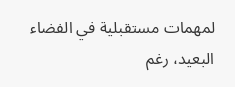لمهمات مستقبلية في الفضاء البعيد، رغم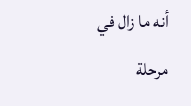أنه ما زال في مرحلة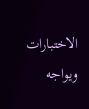الاختبارات ويواجه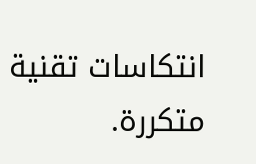انتكاسات تقنية متكررة.